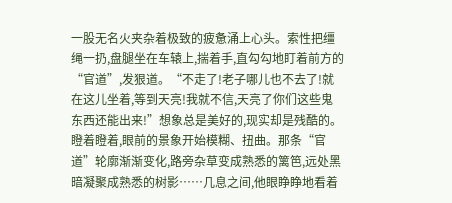一股无名火夹杂着极致的疲惫涌上心头。索性把缰绳一扔,盘腿坐在车辕上,揣着手,直勾勾地盯着前方的“官道”,发狠道。“不走了!老子哪儿也不去了!就在这儿坐着,等到天亮!我就不信,天亮了你们这些鬼东西还能出来!”想象总是美好的,现实却是残酷的。瞪着瞪着,眼前的景象开始模糊、扭曲。那条“官道”轮廓渐渐变化,路旁杂草变成熟悉的篱笆,远处黑暗凝聚成熟悉的树影……几息之间,他眼睁睁地看着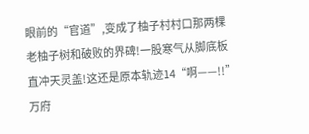眼前的“官道”,变成了柚子村村口那两棵老柚子树和破败的界碑!一股寒气从脚底板直冲天灵盖!这还是原本轨迹14“啊——!!”万府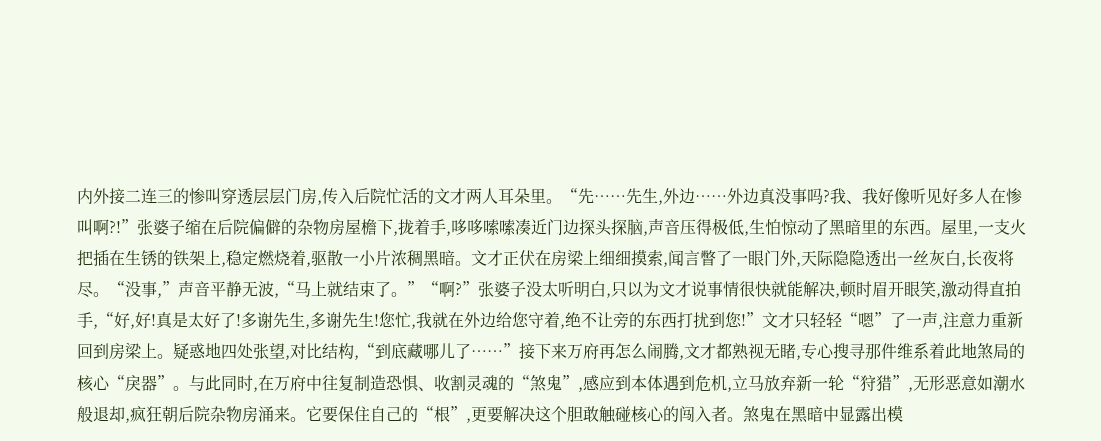内外接二连三的惨叫穿透层层门房,传入后院忙活的文才两人耳朵里。“先……先生,外边……外边真没事吗?我、我好像听见好多人在惨叫啊?!”张婆子缩在后院偏僻的杂物房屋檐下,拢着手,哆哆嗦嗦凑近门边探头探脑,声音压得极低,生怕惊动了黑暗里的东西。屋里,一支火把插在生锈的铁架上,稳定燃烧着,驱散一小片浓稠黑暗。文才正伏在房梁上细细摸索,闻言瞥了一眼门外,天际隐隐透出一丝灰白,长夜将尽。“没事,”声音平静无波,“马上就结束了。”“啊?”张婆子没太听明白,只以为文才说事情很快就能解决,顿时眉开眼笑,激动得直拍手,“好,好!真是太好了!多谢先生,多谢先生!您忙,我就在外边给您守着,绝不让旁的东西打扰到您!”文才只轻轻“嗯”了一声,注意力重新回到房梁上。疑惑地四处张望,对比结构,“到底藏哪儿了……”接下来万府再怎么闹腾,文才都熟视无睹,专心搜寻那件维系着此地煞局的核心“戾器”。与此同时,在万府中往复制造恐惧、收割灵魂的“煞鬼”,感应到本体遇到危机,立马放弃新一轮“狩猎”,无形恶意如潮水般退却,疯狂朝后院杂物房涌来。它要保住自己的“根”,更要解决这个胆敢触碰核心的闯入者。煞鬼在黑暗中显露出模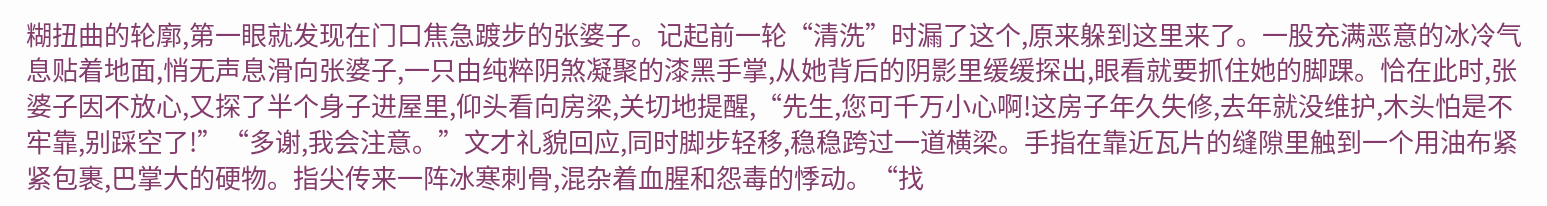糊扭曲的轮廓,第一眼就发现在门口焦急踱步的张婆子。记起前一轮“清洗”时漏了这个,原来躲到这里来了。一股充满恶意的冰冷气息贴着地面,悄无声息滑向张婆子,一只由纯粹阴煞凝聚的漆黑手掌,从她背后的阴影里缓缓探出,眼看就要抓住她的脚踝。恰在此时,张婆子因不放心,又探了半个身子进屋里,仰头看向房梁,关切地提醒,“先生,您可千万小心啊!这房子年久失修,去年就没维护,木头怕是不牢靠,别踩空了!”“多谢,我会注意。”文才礼貌回应,同时脚步轻移,稳稳跨过一道横梁。手指在靠近瓦片的缝隙里触到一个用油布紧紧包裹,巴掌大的硬物。指尖传来一阵冰寒刺骨,混杂着血腥和怨毒的悸动。“找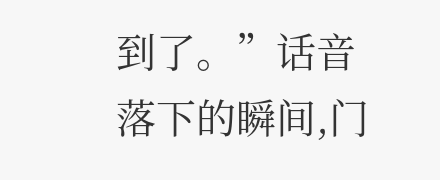到了。”话音落下的瞬间,门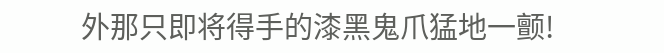外那只即将得手的漆黑鬼爪猛地一颤!